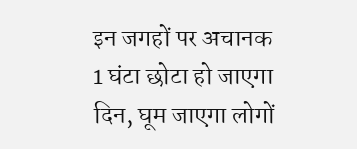इन जगहों पर अचानक 1 घंटा छोटा हो जाएगा दिन, घूम जाएगा लोगों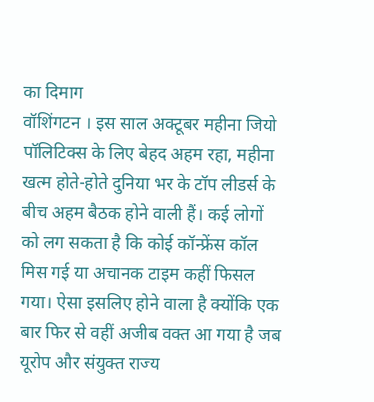का दिमाग
वॉशिंगटन । इस साल अक्टूबर महीना जियो पॉलिटिक्स के लिए बेहद अहम रहा, महीना खत्म होते-होते दुनिया भर के टॉप लीडर्स के बीच अहम बैठक होने वाली हैं। कई लोगों को लग सकता है कि कोई कॉन्फ्रेंस कॉल मिस गई या अचानक टाइम कहीं फिसल गया। ऐसा इसलिए होने वाला है क्योंकि एक बार फिर से वहीं अजीब वक्त आ गया है जब यूरोप और संयुक्त राज्य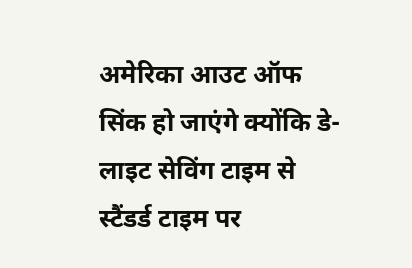अमेरिका आउट ऑफ सिंक हो जाएंगे क्योंकि डे-लाइट सेविंग टाइम से स्टैंडर्ड टाइम पर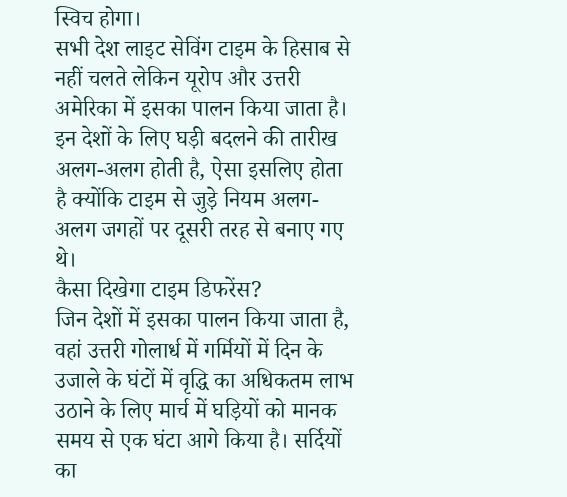स्विच होगा।
सभी देश लाइट सेविंग टाइम के हिसाब से नहीं चलते लेकिन यूरोप और उत्तरी अमेरिका में इसका पालन किया जाता है। इन देशों के लिए घड़ी बदलने की तारीख अलग-अलग होती है, ऐसा इसलिए होता है क्योंकि टाइम से जुड़े नियम अलग-अलग जगहों पर दूसरी तरह से बनाए गए थे।
कैसा दिखेगा टाइम डिफरेंस?
जिन देशों में इसका पालन किया जाता है, वहां उत्तरी गोलार्ध में गर्मियों में दिन के उजाले के घंटों में वृद्धि का अधिकतम लाभ उठाने के लिए मार्च में घड़ियों को मानक समय से एक घंटा आगे किया है। सर्दियों का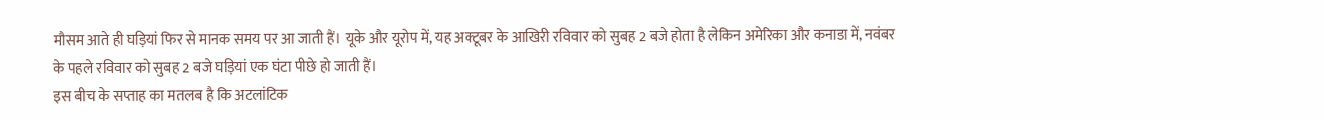मौसम आते ही घड़ियां फिर से मानक समय पर आ जाती हैं। यूके और यूरोप में, यह अक्टूबर के आखिरी रविवार को सुबह 2 बजे होता है लेकिन अमेरिका और कनाडा में, नवंबर के पहले रविवार को सुबह 2 बजे घड़ियां एक घंटा पीछे हो जाती हैं।
इस बीच के सप्ताह का मतलब है कि अटलांटिक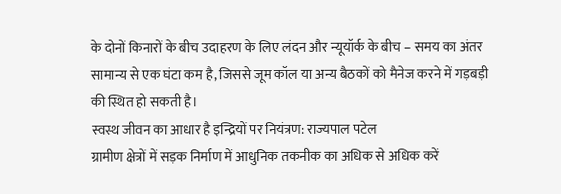के दोनों किनारों के बीच उदाहरण के लिए लंदन और न्यूयॉर्क के बीच – समय का अंतर सामान्य से एक घंटा कम है, जिससे जूम कॉल या अन्य बैठकों को मैनेज करने में गड़बड़ी की स्थित हो सकती है।
स्वस्थ जीवन का आधार है इन्द्रियों पर नियंत्रण: राज्यपाल पटेल
ग्रामीण क्षेत्रों में सड़क निर्माण में आधुनिक तकनीक का अधिक से अधिक करें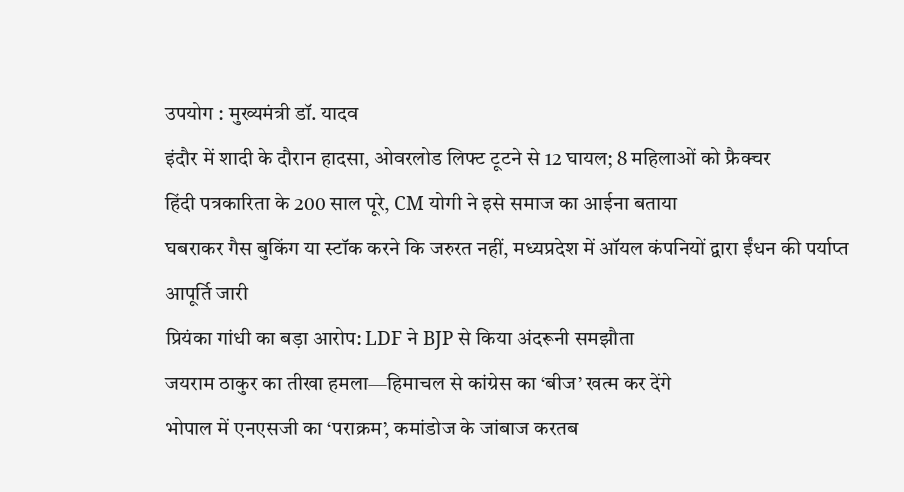उपयोग : मुख्यमंत्री डॉ. यादव
इंदौर में शादी के दौरान हादसा, ओवरलोड लिफ्ट टूटने से 12 घायल; 8 महिलाओं को फ्रैक्चर
हिंदी पत्रकारिता के 200 साल पूरे, CM योगी ने इसे समाज का आईना बताया
घबराकर गैस बुकिंग या स्टॉक करने कि जरुरत नहीं, मध्यप्रदेश में ऑयल कंपनियों द्वारा ईंधन की पर्याप्त आपूर्ति जारी
प्रियंका गांधी का बड़ा आरोप: LDF ने BJP से किया अंदरूनी समझौता
जयराम ठाकुर का तीखा हमला—हिमाचल से कांग्रेस का ‘बीज’ खत्म कर देंगे
भोपाल में एनएसजी का ‘पराक्रम’, कमांडोज के जांबाज करतब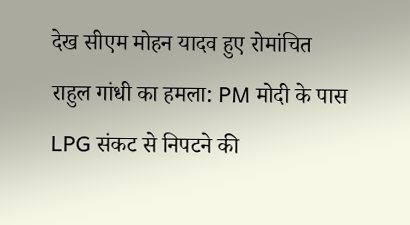देख सीएम मोहन यादव हुए रोमांचित
राहुल गांधी का हमला: PM मोदी के पास LPG संकट से निपटने की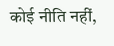कोई नीति नहीं,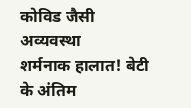कोविड जैसी अव्यवस्था
शर्मनाक हालात! बेटी के अंतिम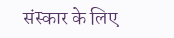संस्कार के लिए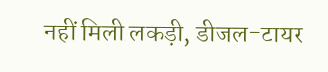नहीं मिली लकड़ी, डीजल-टायर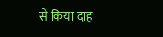से किया दाह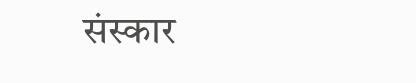संस्कार